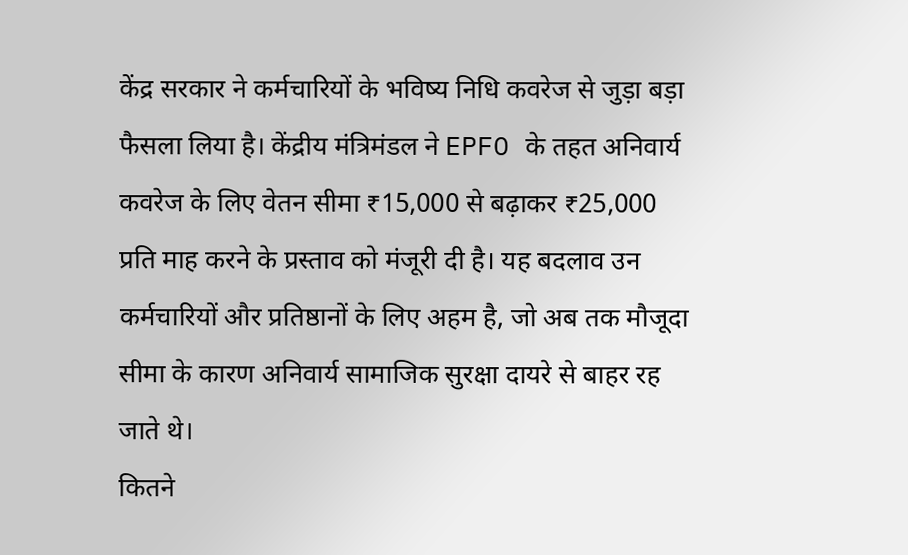केंद्र सरकार ने कर्मचारियों के भविष्य निधि कवरेज से जुड़ा बड़ा फैसला लिया है। केंद्रीय मंत्रिमंडल ने EPFO के तहत अनिवार्य कवरेज के लिए वेतन सीमा ₹15,000 से बढ़ाकर ₹25,000 प्रति माह करने के प्रस्ताव को मंजूरी दी है। यह बदलाव उन कर्मचारियों और प्रतिष्ठानों के लिए अहम है, जो अब तक मौजूदा सीमा के कारण अनिवार्य सामाजिक सुरक्षा दायरे से बाहर रह जाते थे।
कितने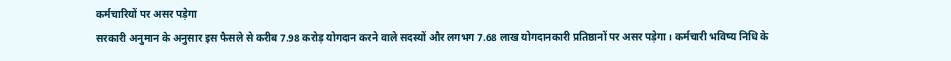कर्मचारियों पर असर पड़ेगा
सरकारी अनुमान के अनुसार इस फैसले से करीब 7.98 करोड़ योगदान करने वाले सदस्यों और लगभग 7.68 लाख योगदानकारी प्रतिष्ठानों पर असर पड़ेगा। कर्मचारी भविष्य निधि के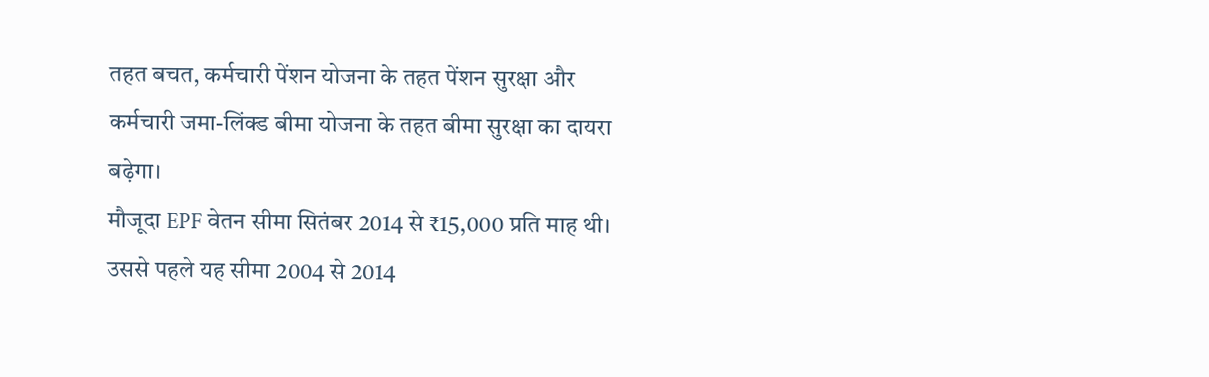तहत बचत, कर्मचारी पेंशन योजना के तहत पेंशन सुरक्षा और कर्मचारी जमा-लिंक्ड बीमा योजना के तहत बीमा सुरक्षा का दायरा बढ़ेगा।
मौजूदा EPF वेतन सीमा सितंबर 2014 से ₹15,000 प्रति माह थी। उससे पहले यह सीमा 2004 से 2014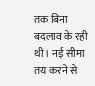तक बिना बदलाव के रही थी। नई सीमा तय करने से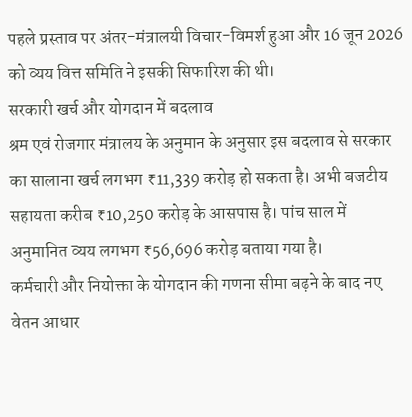पहले प्रस्ताव पर अंतर-मंत्रालयी विचार-विमर्श हुआ और 16 जून 2026 को व्यय वित्त समिति ने इसकी सिफारिश की थी।
सरकारी खर्च और योगदान में बदलाव
श्रम एवं रोजगार मंत्रालय के अनुमान के अनुसार इस बदलाव से सरकार का सालाना खर्च लगभग ₹11,339 करोड़ हो सकता है। अभी बजटीय सहायता करीब ₹10,250 करोड़ के आसपास है। पांच साल में अनुमानित व्यय लगभग ₹56,696 करोड़ बताया गया है।
कर्मचारी और नियोक्ता के योगदान की गणना सीमा बढ़ने के बाद नए वेतन आधार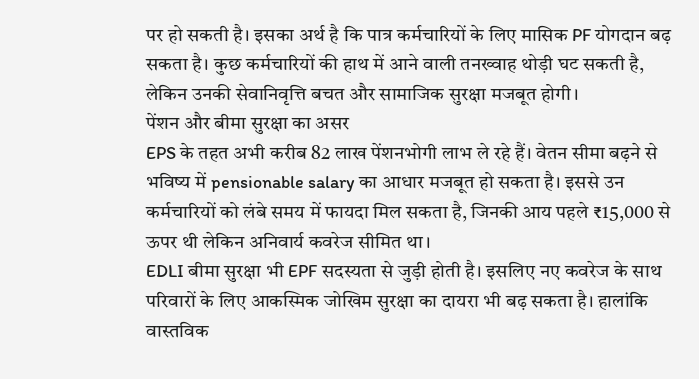पर हो सकती है। इसका अर्थ है कि पात्र कर्मचारियों के लिए मासिक PF योगदान बढ़ सकता है। कुछ कर्मचारियों की हाथ में आने वाली तनख्वाह थोड़ी घट सकती है, लेकिन उनकी सेवानिवृत्ति बचत और सामाजिक सुरक्षा मजबूत होगी।
पेंशन और बीमा सुरक्षा का असर
EPS के तहत अभी करीब 82 लाख पेंशनभोगी लाभ ले रहे हैं। वेतन सीमा बढ़ने से भविष्य में pensionable salary का आधार मजबूत हो सकता है। इससे उन कर्मचारियों को लंबे समय में फायदा मिल सकता है, जिनकी आय पहले ₹15,000 से ऊपर थी लेकिन अनिवार्य कवरेज सीमित था।
EDLI बीमा सुरक्षा भी EPF सदस्यता से जुड़ी होती है। इसलिए नए कवरेज के साथ परिवारों के लिए आकस्मिक जोखिम सुरक्षा का दायरा भी बढ़ सकता है। हालांकि वास्तविक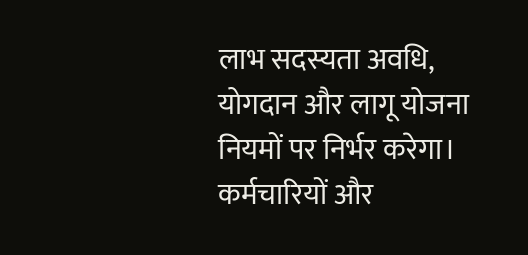लाभ सदस्यता अवधि, योगदान और लागू योजना नियमों पर निर्भर करेगा।
कर्मचारियों और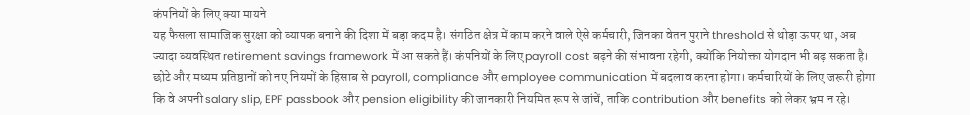कंपनियों के लिए क्या मायने
यह फैसला सामाजिक सुरक्षा को व्यापक बनाने की दिशा में बड़ा कदम है। संगठित क्षेत्र में काम करने वाले ऐसे कर्मचारी, जिनका वेतन पुराने threshold से थोड़ा ऊपर था, अब ज्यादा व्यवस्थित retirement savings framework में आ सकते हैं। कंपनियों के लिए payroll cost बढ़ने की संभावना रहेगी, क्योंकि नियोक्ता योगदान भी बढ़ सकता है।
छोटे और मध्यम प्रतिष्ठानों को नए नियमों के हिसाब से payroll, compliance और employee communication में बदलाव करना होगा। कर्मचारियों के लिए जरूरी होगा कि वे अपनी salary slip, EPF passbook और pension eligibility की जानकारी नियमित रूप से जांचें, ताकि contribution और benefits को लेकर भ्रम न रहे।